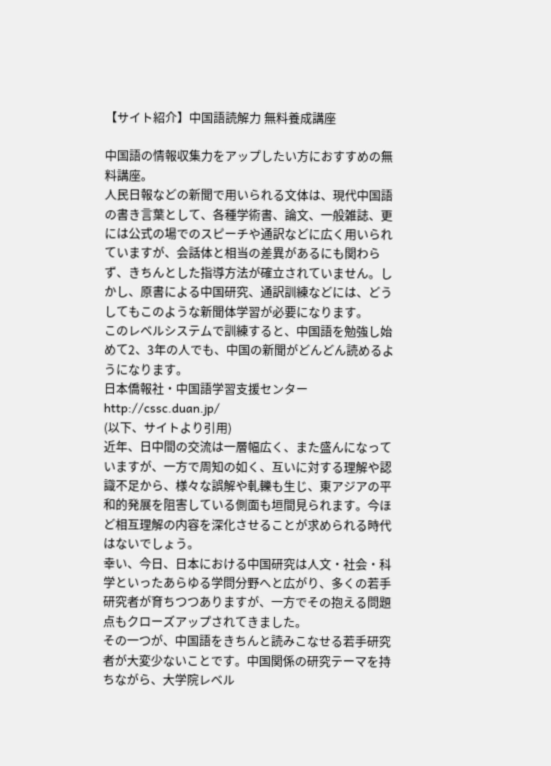【サイト紹介】中国語読解力 無料養成講座

中国語の情報収集力をアップしたい方におすすめの無料講座。
人民日報などの新聞で用いられる文体は、現代中国語の書き言葉として、各種学術書、論文、一般雑誌、更には公式の場でのスピーチや通訳などに広く用いられていますが、会話体と相当の差異があるにも関わらず、きちんとした指導方法が確立されていません。しかし、原書による中国研究、通訳訓練などには、どうしてもこのような新聞体学習が必要になります。
このレベルシステムで訓練すると、中国語を勉強し始めて2、3年の人でも、中国の新聞がどんどん読めるようになります。
日本僑報社・中国語学習支援センター
http://cssc.duan.jp/
(以下、サイトより引用)
近年、日中間の交流は一層幅広く、また盛んになっていますが、一方で周知の如く、互いに対する理解や認識不足から、様々な誤解や軋轢も生じ、東アジアの平和的発展を阻害している側面も垣間見られます。今ほど相互理解の内容を深化させることが求められる時代はないでしょう。
幸い、今日、日本における中国研究は人文・社会・科学といったあらゆる学問分野へと広がり、多くの若手研究者が育ちつつありますが、一方でその抱える問題点もクローズアップされてきました。
その一つが、中国語をきちんと読みこなせる若手研究者が大変少ないことです。中国関係の研究テーマを持ちながら、大学院レベル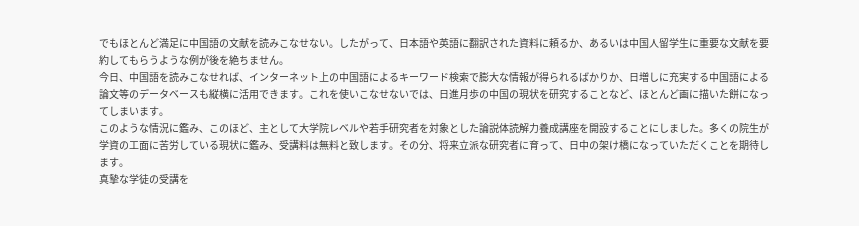でもほとんど満足に中国語の文献を読みこなせない。したがって、日本語や英語に翻訳された資料に頼るか、あるいは中国人留学生に重要な文献を要約してもらうような例が後を絶ちません。
今日、中国語を読みこなせれば、インターネット上の中国語によるキーワード検索で膨大な情報が得られるばかりか、日増しに充実する中国語による論文等のデータベースも縦横に活用できます。これを使いこなせないでは、日進月歩の中国の現状を研究することなど、ほとんど画に描いた餅になってしまいます。
このような情況に鑑み、このほど、主として大学院レベルや若手研究者を対象とした論説体読解力養成講座を開設することにしました。多くの院生が学資の工面に苦労している現状に鑑み、受講料は無料と致します。その分、将来立派な研究者に育って、日中の架け橋になっていただくことを期待します。
真摯な学徒の受講を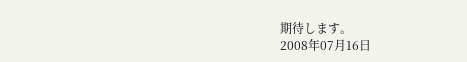期待します。
2008年07月16日